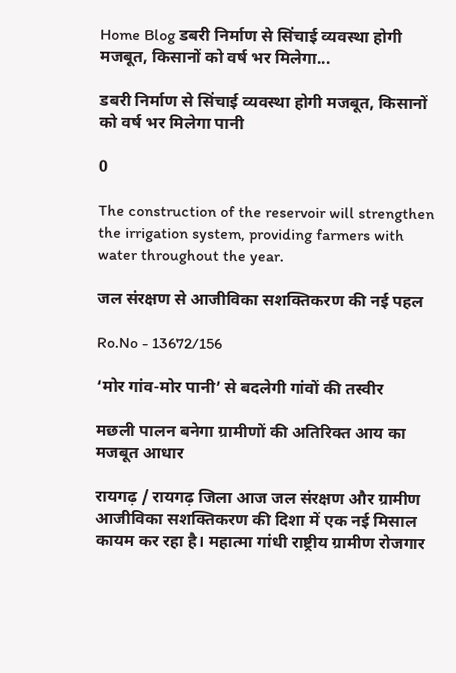Home Blog डबरी निर्माण से सिंचाई व्यवस्था होगी मजबूत, किसानों को वर्ष भर मिलेगा...

डबरी निर्माण से सिंचाई व्यवस्था होगी मजबूत, किसानों को वर्ष भर मिलेगा पानी

0

The construction of the reservoir will strengthen the irrigation system, providing farmers with water throughout the year.

जल संरक्षण से आजीविका सशक्तिकरण की नई पहल

Ro.No - 13672/156

‘मोर गांव-मोर पानी’ से बदलेगी गांवों की तस्वीर

मछली पालन बनेगा ग्रामीणों की अतिरिक्त आय का मजबूत आधार

रायगढ़ / रायगढ़ जिला आज जल संरक्षण और ग्रामीण आजीविका सशक्तिकरण की दिशा में एक नई मिसाल कायम कर रहा है। महात्मा गांधी राष्ट्रीय ग्रामीण रोजगार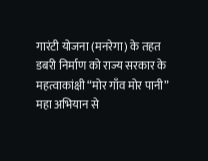गारंटी योजना (मनरेगा) के तहत डबरी निर्माण को राज्य सरकार के महत्वाकांक्षी “मोर गाँव मोर पानी” महा अभियान से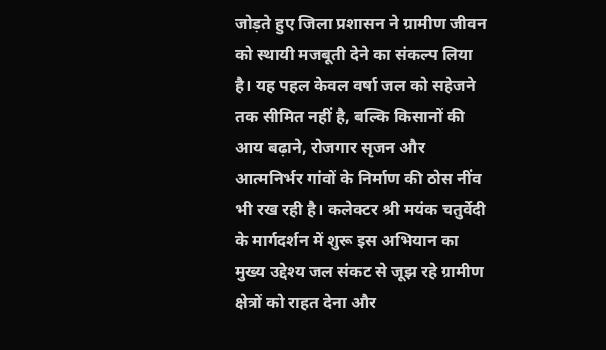जोड़ते हुए जिला प्रशासन ने ग्रामीण जीवन को स्थायी मजबूती देने का संकल्प लिया है। यह पहल केवल वर्षा जल को सहेजने तक सीमित नहीं है, बल्कि किसानों की आय बढ़ाने, रोजगार सृजन और आत्मनिर्भर गांवों के निर्माण की ठोस नींव भी रख रही है। कलेक्टर श्री मयंक चतुर्वेदी के मार्गदर्शन में शुरू इस अभियान का मुख्य उद्देश्य जल संकट से जूझ रहे ग्रामीण क्षेत्रों को राहत देना और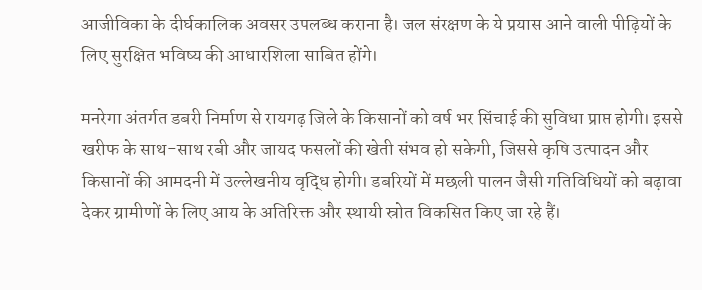आजीविका के दीर्घकालिक अवसर उपलब्ध कराना है। जल संरक्षण के ये प्रयास आने वाली पीढ़ियों के लिए सुरक्षित भविष्य की आधारशिला साबित होंगे।

मनरेगा अंतर्गत डबरी निर्माण से रायगढ़ जिले के किसानों को वर्ष भर सिंचाई की सुविधा प्राप्त होगी। इससे खरीफ के साथ-साथ रबी और जायद फसलों की खेती संभव हो सकेगी, जिससे कृषि उत्पादन और किसानों की आमदनी में उल्लेखनीय वृद्धि होगी। डबरियों में मछली पालन जैसी गतिविधियों को बढ़ावा देकर ग्रामीणों के लिए आय के अतिरिक्त और स्थायी स्रोत विकसित किए जा रहे हैं।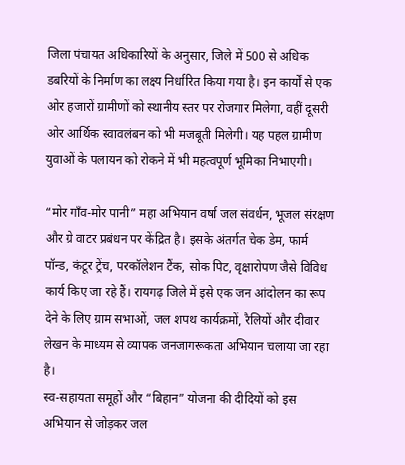जिला पंचायत अधिकारियों के अनुसार, जिले में 500 से अधिक डबरियों के निर्माण का लक्ष्य निर्धारित किया गया है। इन कार्यों से एक ओर हजारों ग्रामीणों को स्थानीय स्तर पर रोजगार मिलेगा, वहीं दूसरी ओर आर्थिक स्वावलंबन को भी मजबूती मिलेगी। यह पहल ग्रामीण युवाओं के पलायन को रोकने में भी महत्वपूर्ण भूमिका निभाएगी।

“मोर गाँव-मोर पानी” महा अभियान वर्षा जल संवर्धन, भूजल संरक्षण और ग्रे वाटर प्रबंधन पर केंद्रित है। इसके अंतर्गत चेक डेम, फार्म पॉन्ड, कंटूर ट्रेंच, परकॉलेशन टैंक, सोक पिट, वृक्षारोपण जैसे विविध कार्य किए जा रहे हैं। रायगढ़ जिले में इसे एक जन आंदोलन का रूप देने के लिए ग्राम सभाओं, जल शपथ कार्यक्रमों, रैलियों और दीवार लेखन के माध्यम से व्यापक जनजागरूकता अभियान चलाया जा रहा है।
स्व-सहायता समूहों और “बिहान” योजना की दीदियों को इस अभियान से जोड़कर जल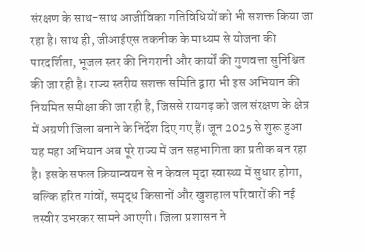संरक्षण के साथ-साथ आजीविका गतिविधियों को भी सशक्त किया जा रहा है। साथ ही, जीआईएस तकनीक के माध्यम से योजना की पारदर्शिता, भूजल स्तर की निगरानी और कार्यों की गुणवत्ता सुनिश्चित की जा रही है। राज्य स्तरीय सशक्त समिति द्वारा भी इस अभियान की नियमित समीक्षा की जा रही है, जिससे रायगढ़ को जल संरक्षण के क्षेत्र में अग्रणी जिला बनाने के निर्देश दिए गए हैं। जून 2025 से शुरू हुआ यह महा अभियान अब पूरे राज्य में जन सहभागिता का प्रतीक बन रहा है। इसके सफल क्रियान्वयन से न केवल मृदा स्वास्थ्य में सुधार होगा, बल्कि हरित गांवों, समृद्ध किसानों और खुशहाल परिवारों की नई तस्वीर उभरकर सामने आएगी। जिला प्रशासन ने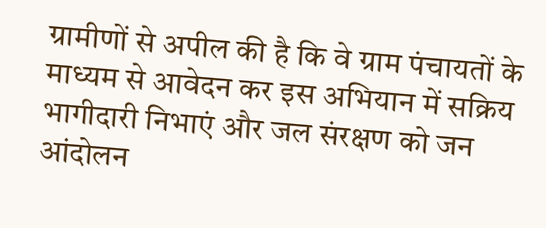ग्रामीणों से अपील की है कि वे ग्राम पंचायतों के माध्यम से आवेदन कर इस अभियान में सक्रिय भागीदारी निभाएं और जल संरक्षण को जन आंदोलन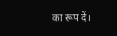का रूप दें।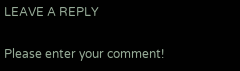LEAVE A REPLY

Please enter your comment!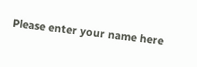Please enter your name here